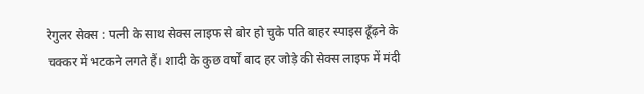रेगुलर सेक्स : पत्नी के साथ सेक्स लाइफ से बोर हो चुके पति बाहर स्पाइस ढूँढ़ने के चक्कर में भटकने लगते हैं। शादी के कुछ वर्षों बाद हर जोड़े की सेक्स लाइफ में मंदी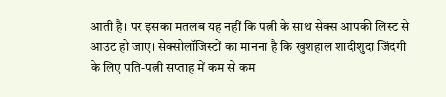आती है। पर इसका मतलब यह नहीं कि पत्नी के साथ सेक्स आपकी लिस्ट से आउट हो जाए। सेक्सोलॉजिस्टों का मानना है कि खुशहाल शादीशुदा जिंदगी के लिए पति-पत्नी सप्ताह में कम से कम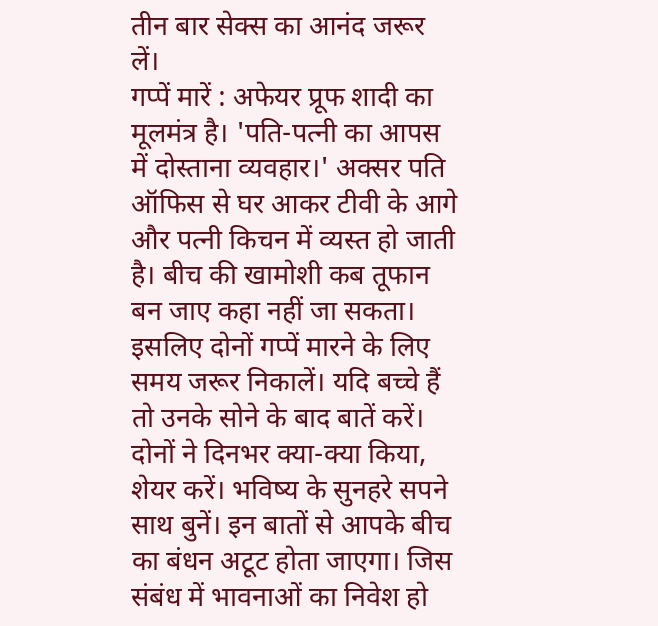तीन बार सेक्स का आनंद जरूर लें।
गप्पें मारें : अफेयर प्रूफ शादी का मूलमंत्र है। 'पति-पत्नी का आपस में दोस्ताना व्यवहार।' अक्सर पति ऑफिस से घर आकर टीवी के आगे और पत्नी किचन में व्यस्त हो जाती है। बीच की खामोशी कब तूफान बन जाए कहा नहीं जा सकता। इसलिए दोनों गप्पें मारने के लिए समय जरूर निकालें। यदि बच्चे हैं तो उनके सोने के बाद बातें करें। दोनों ने दिनभर क्या-क्या किया, शेयर करें। भविष्य के सुनहरे सपने साथ बुनें। इन बातों से आपके बीच का बंधन अटूट होता जाएगा। जिस संबंध में भावनाओं का निवेश हो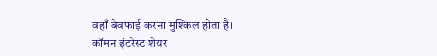वहाँ बेवफाई करना मुश्किल होता है।
कॉमन इंटरेस्ट शेयर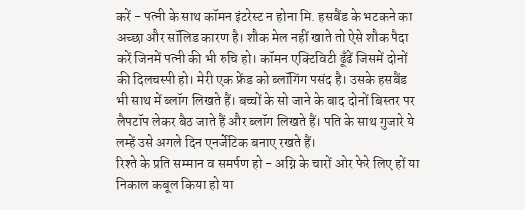करें - पत्नी के साथ कॉमन इंटरेस्ट न होना मि. हसबैंड के भटकने का अच्छा और सॉलिड कारण है। शौक मेल नहीं खाते तो ऐसे शौक पैदा करें जिनमें पत्नी की भी रुचि हो। कॉमन एक्टिविटी ढूँढें जिसमें दोनों की दिलचस्पी हो। मेरी एक फ्रेंड को ब्लॉगिंग पसंद है। उसके हसबैंड भी साथ में ब्लॉग लिखते हैं। बच्चों के सो जाने के बाद दोनों बिस्तर पर लैपटॉप लेकर बैठ जाते हैं और ब्लॉग लिखते हैं। पति के साथ गुजारे ये लम्हें उसे अगले दिन एनर्जेटिक बनाए रखते हैं।
रिश्ते के प्रति सम्मान व समर्पण हो - अग्नि के चारों ओर फेरे लिए हों या निकाल कबूल किया हो या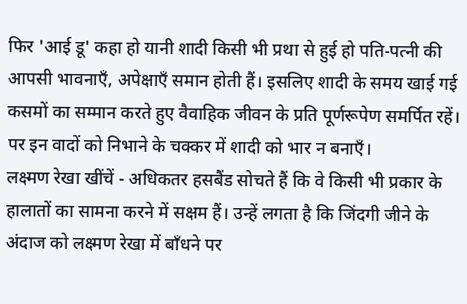फिर 'आई डू' कहा हो यानी शादी किसी भी प्रथा से हुई हो पति-पत्नी की आपसी भावनाएँ, अपेक्षाएँ समान होती हैं। इसलिए शादी के समय खाई गई कसमों का सम्मान करते हुए वैवाहिक जीवन के प्रति पूर्णरूपेण समर्पित रहें। पर इन वादों को निभाने के चक्कर में शादी को भार न बनाएँ।
लक्ष्मण रेखा खींचें - अधिकतर हसबैंड सोचते हैं कि वे किसी भी प्रकार के हालातों का सामना करने में सक्षम हैं। उन्हें लगता है कि जिंदगी जीने के अंदाज को लक्ष्मण रेखा में बाँधने पर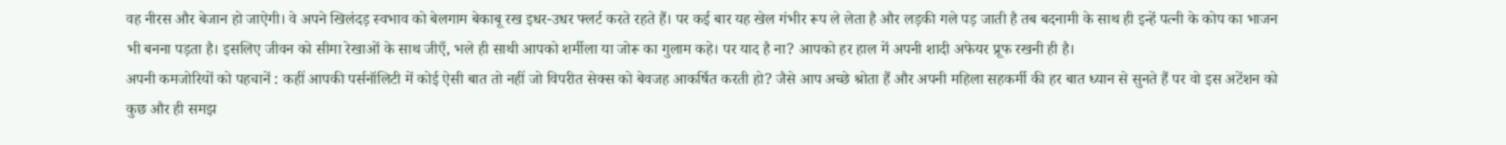वह नीरस और बेजान हो जाऐगी। वे अपने खिलंदड़ स्वभाव को बेलगाम बेकाबू रख इधर-उधर फ्लर्ट करते रहते हैं। पर कई बार यह खेल गंभीर रूप ले लेता है और लड़की गले पड़ जाती है तब बदनामी के साथ ही इन्हें पत्नी के कोप का भाजन भी बनना पड़ता है। इसलिए जीवन को सीमा रेखाओं के साथ जीएँ, भले ही साथी आपको शर्मीला या जोरू का गुलाम कहे। पर याद है ना? आपको हर हाल में अपनी शादी अफेयर प्रूफ रखनी ही है।
अपनी कमजोरियों को पहचानें : कहीं आपकी पर्सनॉलिटी में कोई ऐसी बात तो नहीं जो विपरीत सेक्स को बेवजह आकर्षित करती हो? जैसे आप अच्छे श्रोता हैं और अपनी महिला सहकर्मी की हर बात ध्यान से सुनते हैं पर वो इस अटेंशन को कुछ और ही समझ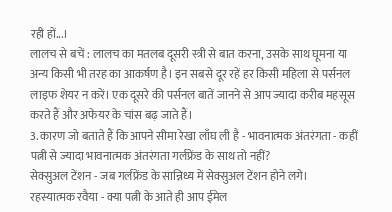रही हों...।
लालच से बचें : लालच का मतलब दूसरी स्त्री से बात करना, उसके साथ घूमना या अन्य किसी भी तरह का आकर्षण है। इन सबसे दूर रहें हर किसी महिला से पर्सनल लाइफ शेयर न करें। एक दूसरे की पर्सनल बातें जानने से आप ज्यादा करीब महसूस करते हैं और अफेयर के चांस बढ़ जाते हैं।
3. कारण जो बताते हैं कि आपने सीमा रेखा लाँघ ली है - भावनात्मक अंतरंगता - कहीं पत्नी से ज्यादा भावनात्मक अंतरंगता गर्लफ्रेंड के साथ तो नहीं?
सेक्सुअल टेंशन - जब गर्लफ्रेंड के सान्निध्य में सेक्सुअल टेंशन होने लगे।
रहस्यात्मक रवैया - क्या पत्नी के आते ही आप ईमेल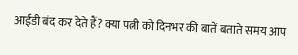आईडी बंद कर देते हैं? क्या पत्नी को दिनभर की बातें बताते समय आप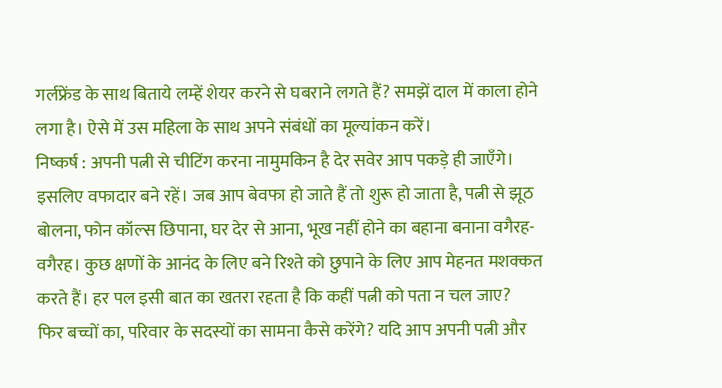गर्लफ्रेंड के साथ बिताये लम्हें शेयर करने से घबराने लगते हैं? समझें दाल में काला होने लगा है। ऐसे में उस महिला के साथ अपने संबंधों का मूल्यांकन करें।
निष्कर्ष : अपनी पत्नी से चीटिंग करना नामुमकिन है देर सवेर आप पकड़े ही जाएँगे। इसलिए वफादार बने रहें। जब आप बेवफा हो जाते हैं तो शुरू हो जाता है, पत्नी से झूठ बोलना, फोन कॉल्स छिपाना, घर देर से आना, भूख नहीं होने का बहाना बनाना वगैरह-वगैरह। कुछ क्षणों के आनंद के लिए बने रिश्ते को छुपाने के लिए आप मेहनत मशक्कत करते हैं। हर पल इसी बात का खतरा रहता है कि कहीं पत्नी को पता न चल जाए?
फिर बच्चों का, परिवार के सदस्यों का सामना कैसे करेंगे? यदि आप अपनी पत्नी और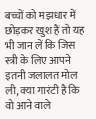बच्चों को मझधार में छोड़कर खुश हैं तो यह भी जान लें कि जिस स्त्री के लिए आपने इतनी जलालत मोल ली, क्या गारंटी है कि वो आने वाले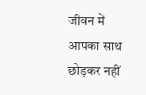जीवन में आपका साथ छोड़कर नहीं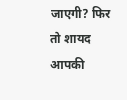जाएगी? फिर तो शायद आपकी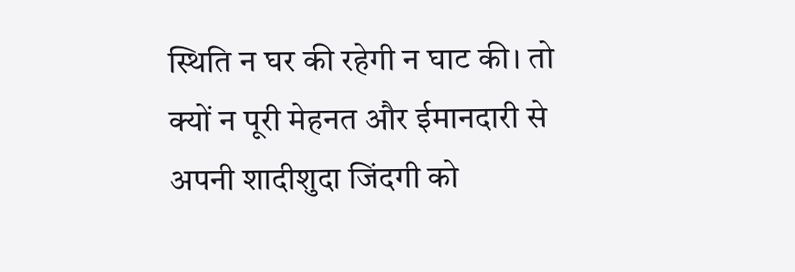स्थिति न घर की रहेगी न घाट की। तो क्यों न पूरी मेहनत और ईमानदारी से अपनी शादीशुदा जिंदगी को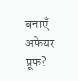बनाएँ अफेयर प्रूफ?